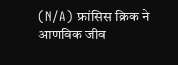(N/A) फ्रांसिस क्रिक ने आणविक जीव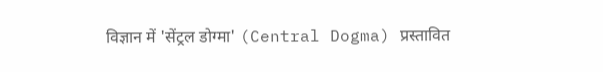विज्ञान में 'सेंट्रल डोग्मा' (Central Dogma) प्रस्तावित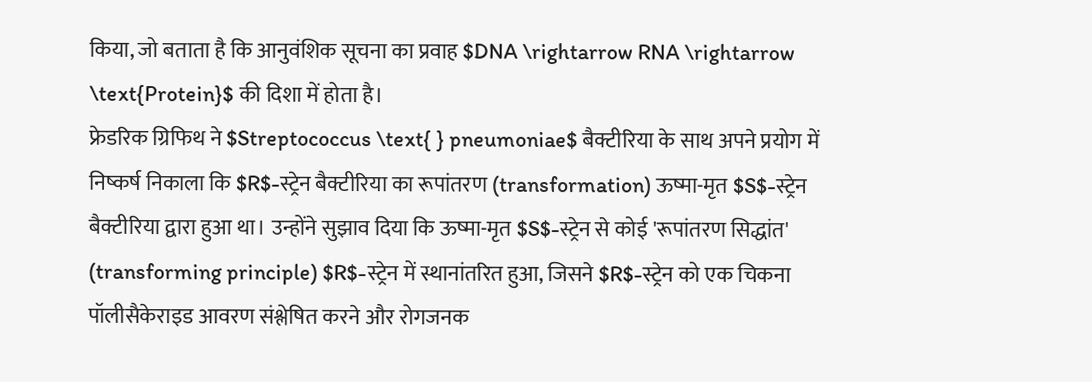किया, जो बताता है कि आनुवंशिक सूचना का प्रवाह $DNA \rightarrow RNA \rightarrow \text{Protein}$ की दिशा में होता है।
फ्रेडरिक ग्रिफिथ ने $Streptococcus \text{ } pneumoniae$ बैक्टीरिया के साथ अपने प्रयोग में निष्कर्ष निकाला कि $R$-स्ट्रेन बैक्टीरिया का रूपांतरण (transformation) ऊष्मा-मृत $S$-स्ट्रेन बैक्टीरिया द्वारा हुआ था। उन्होंने सुझाव दिया कि ऊष्मा-मृत $S$-स्ट्रेन से कोई 'रूपांतरण सिद्धांत' (transforming principle) $R$-स्ट्रेन में स्थानांतरित हुआ, जिसने $R$-स्ट्रेन को एक चिकना पॉलीसैकेराइड आवरण संश्लेषित करने और रोगजनक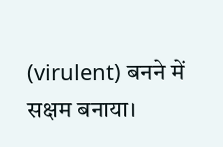(virulent) बनने में सक्षम बनाया।